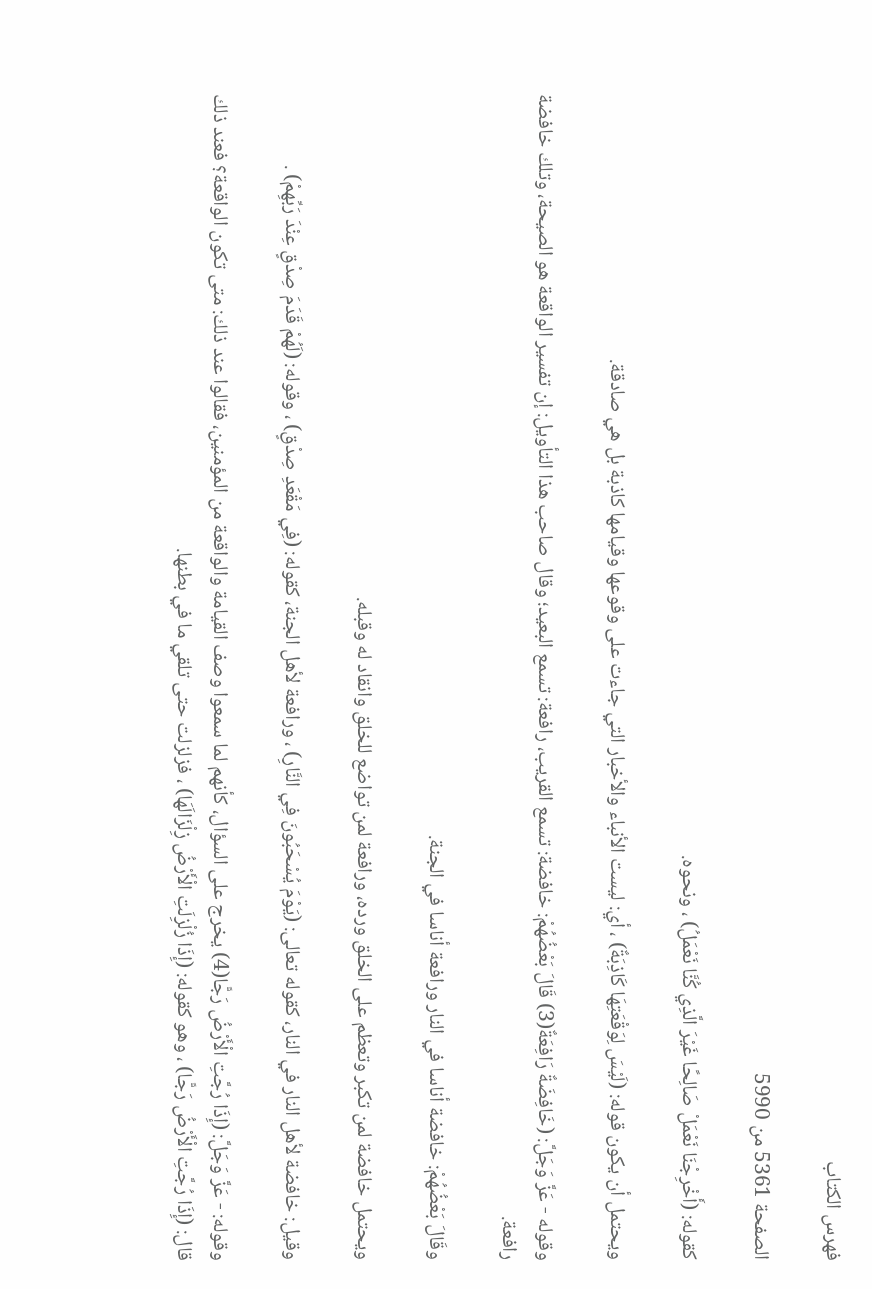فهرس الكتاب

الصفحة 5361 من 5990

كقوله: (أَخْرِجْنَا نَعْمَلْ صَالِحًا غَيْرَ الَّذِي كُنَّا نَعْمَلُ) ، ونحوه.

ويحتمل أن يكون قوله: (لَيْسَ لِوَقْعَتِهَا كَاذِبَةٌ) ، أي: ليست الأنباء والأخبار التي جاءت على وقوعها وقيامها كاذبة بل هي صادقة.

وقوله - عَزَّ وَجَلَّ: (خَافِضَةٌ رَافِعَةٌ(3) قَالَ بَعْضُهُمْ: خافضة: تسمع القريب، رافعة: تسمع البعيد؛ وقال صاحب هذا التأويل: إن تفسير الواقعة هو الصيحة، وتلك خافضة رافعة.

وقَالَ بَعْضُهُمْ: خافضة أناسا في النار ورافعة أناسا في الجنة.

ويحتمل خافضة لمن تكبر وتعظم على الخلق ورده، ورافعة لمن تواضع للخلق وانقاد له وقبله.

وقيل: خافضة لأهل النار في النار، كقوله تعالى: (يَوْمَ يُسْحَبُونَ فِي النَّارِ) ، ورافعة لأهل الجنة، كقوله: (فِي مَقْعَدِ صِدْقٍ) ، وقوله: (لَهُمْ قَدَمَ صِدْقٍ عِنْدَ رَبِّهِمْ) .

وقوله: - عَزَّ وَجَلَّ: (إِذَا رُجَّتِ الْأَرْضُ رَجًّا(4) يخرج على السؤال، كأنهم لما سمعوا وصف القيامة والواقعة من المؤمنين، فقالوا عند ذلك: متى تكون الواقعة؟ فعند ذلك قال: (إِذَا رُجَّتِ الْأَرْضُ رَجًّا) ، وهو كقوله: (إِذَا زُلْزِلَتِ الْأَرْضُ زِلْزَالَهَا) ، فزلزلت حتى تلقي ما في بطنها.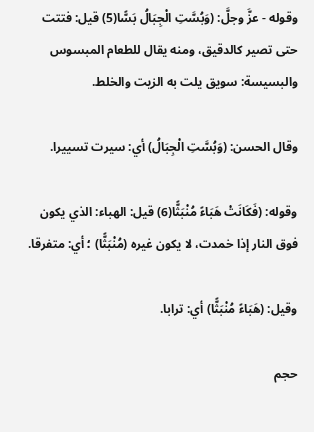وقوله - عزَّ وجلَّ: (وَبُسَّتِ الْجِبَالُ بَسًّا(5) قيل: فتتت حتى تصير كالدقيق، ومنه يقال للطعام المبسوس والبسيسة: سويق يلت به الزيت والخلط.

وقال الحسن: (وَبُسَّتِ الْجِبَالُ) أي: سيرت تسييرا.

وقوله: (فَكَانَتْ هَبَاءً مُنْبَثًّا(6) قيل: الهباء: الذي يكون فوق النار إذا خمدت، لا يكون غيره (مُنْبَثًّا) ؛ أي: متفرقا.

وقيل: (هَبَاءً مُنْبَثًّا) أي: ترابا.

حجم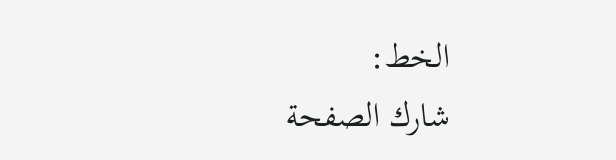الخط:
شارك الصفحة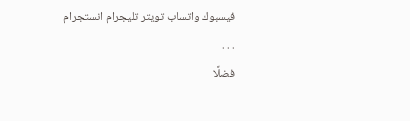فيسبوك واتساب تويتر تليجرام انستجرام
. . .
فضلًا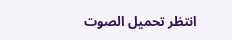انتظر تحميل الصوت